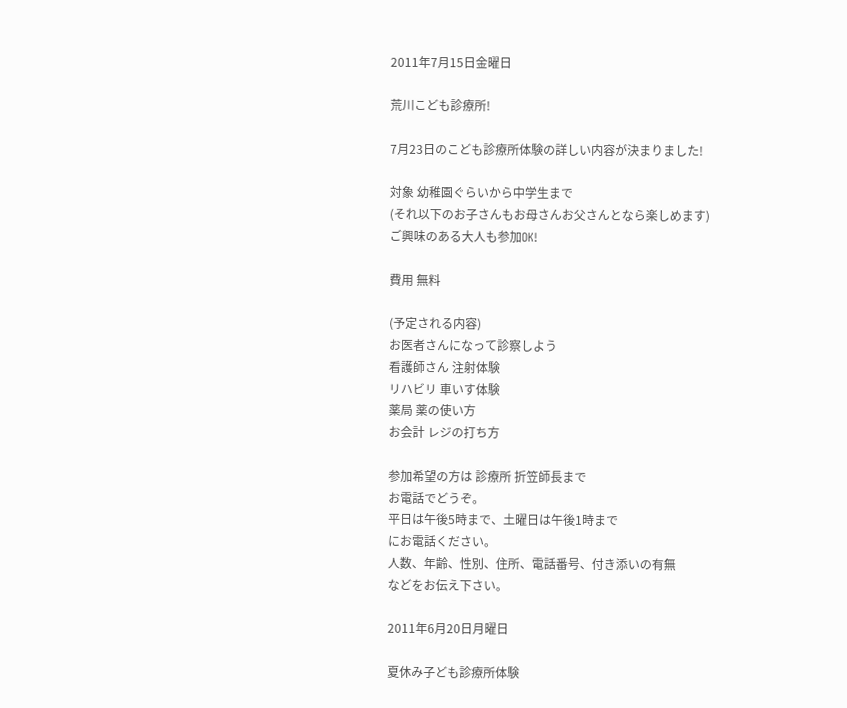2011年7月15日金曜日

荒川こども診療所!

7月23日のこども診療所体験の詳しい内容が決まりました!

対象 幼稚園ぐらいから中学生まで
(それ以下のお子さんもお母さんお父さんとなら楽しめます)
ご興味のある大人も参加OK!

費用 無料

(予定される内容)
お医者さんになって診察しよう
看護師さん 注射体験
リハビリ 車いす体験
薬局 薬の使い方
お会計 レジの打ち方

参加希望の方は 診療所 折笠師長まで
お電話でどうぞ。
平日は午後5時まで、土曜日は午後1時まで
にお電話ください。
人数、年齢、性別、住所、電話番号、付き添いの有無
などをお伝え下さい。

2011年6月20日月曜日

夏休み子ども診療所体験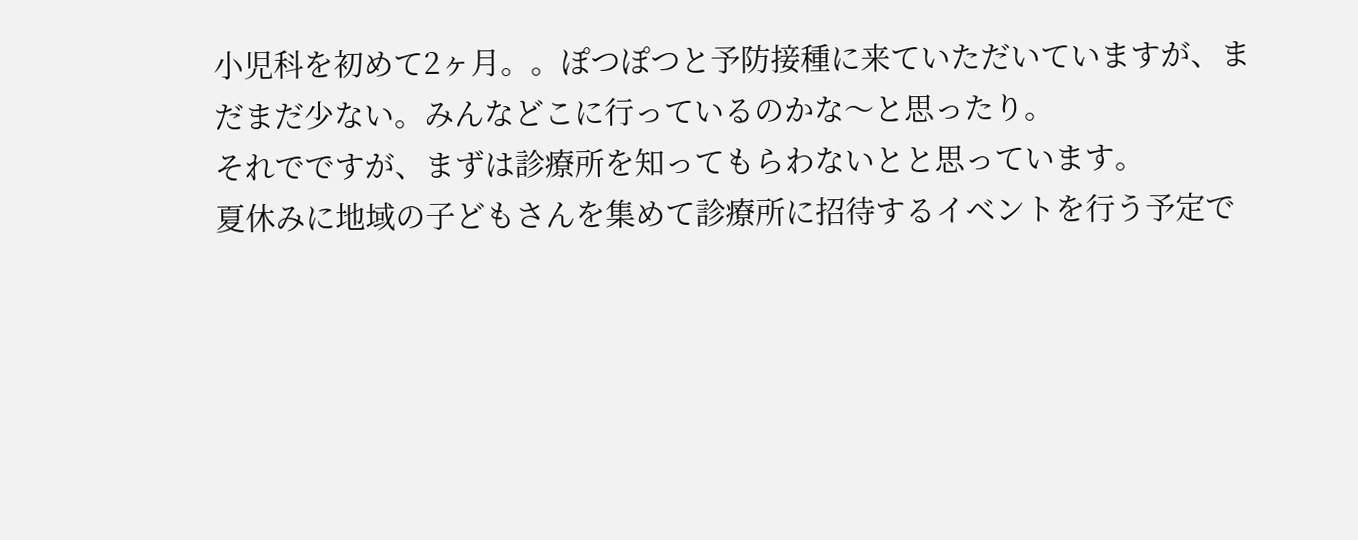小児科を初めて2ヶ月。。ぽつぽつと予防接種に来ていただいていますが、まだまだ少ない。みんなどこに行っているのかな〜と思ったり。
それでですが、まずは診療所を知ってもらわないとと思っています。
夏休みに地域の子どもさんを集めて診療所に招待するイベントを行う予定で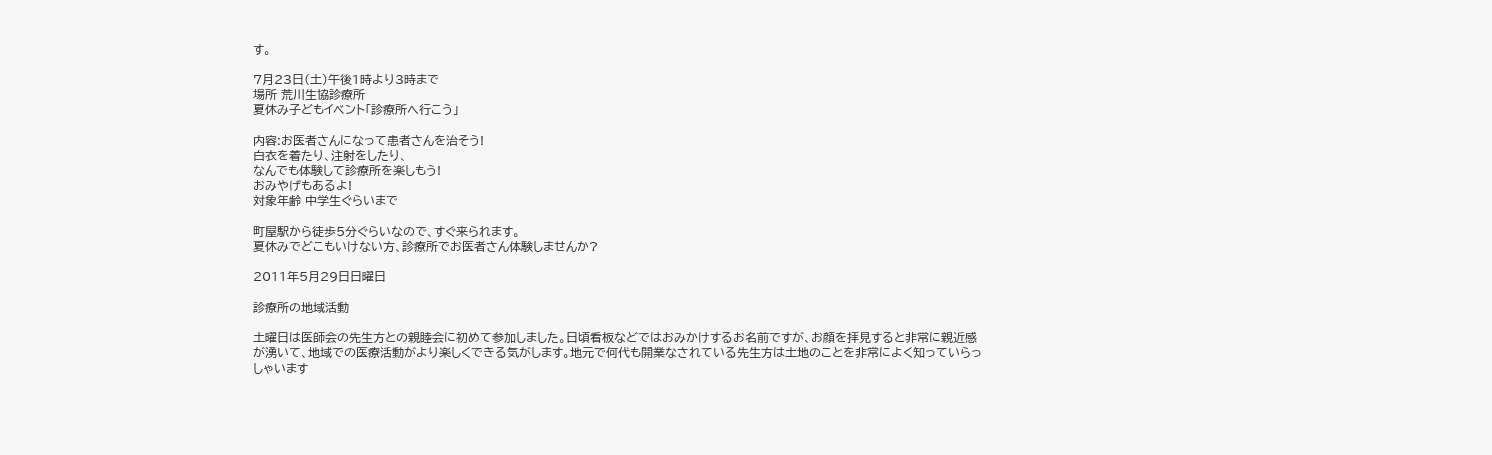す。

7月23日(土)午後1時より3時まで
場所 荒川生協診療所
夏休み子どもイベント「診療所へ行こう」

内容:お医者さんになって患者さんを治そう!
白衣を着たり、注射をしたり、
なんでも体験して診療所を楽しもう!
おみやげもあるよ!
対象年齢 中学生ぐらいまで

町屋駅から徒歩5分ぐらいなので、すぐ来られます。
夏休みでどこもいけない方、診療所でお医者さん体験しませんか?

2011年5月29日日曜日

診療所の地域活動

土曜日は医師会の先生方との親睦会に初めて参加しました。日頃看板などではおみかけするお名前ですが、お顔を拝見すると非常に親近感が湧いて、地域での医療活動がより楽しくできる気がします。地元で何代も開業なされている先生方は土地のことを非常によく知っていらっしゃいます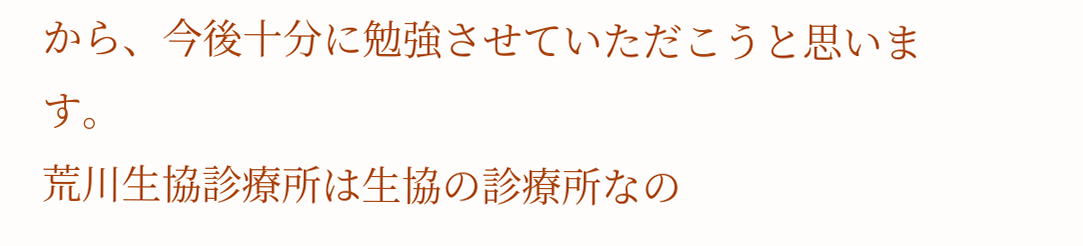から、今後十分に勉強させていただこうと思います。
荒川生協診療所は生協の診療所なの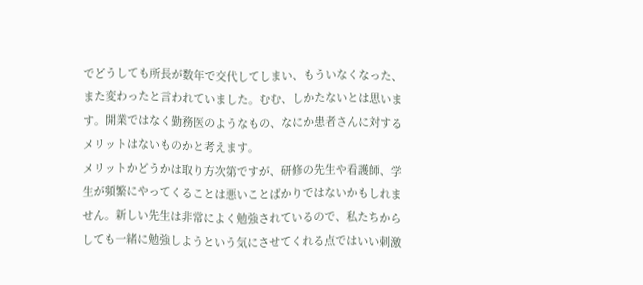でどうしても所長が数年で交代してしまい、もういなくなった、また変わったと言われていました。むむ、しかたないとは思います。開業ではなく勤務医のようなもの、なにか患者さんに対するメリットはないものかと考えます。
メリットかどうかは取り方次第ですが、研修の先生や看護師、学生が頻繁にやってくることは悪いことばかりではないかもしれません。新しい先生は非常によく勉強されているので、私たちからしても一緒に勉強しようという気にさせてくれる点ではいい刺激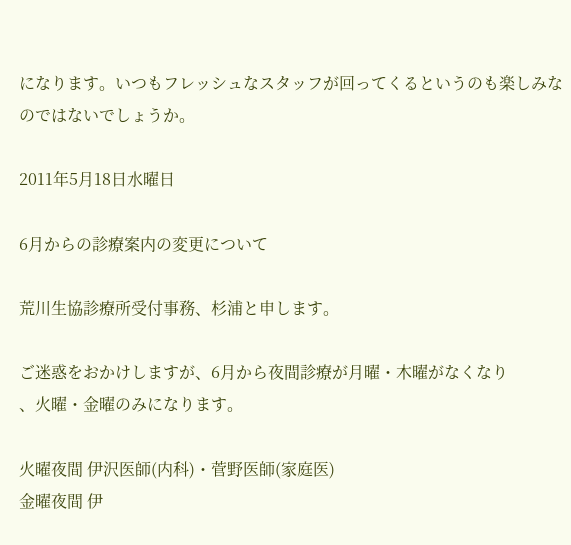になります。いつもフレッシュなスタッフが回ってくるというのも楽しみなのではないでしょうか。

2011年5月18日水曜日

6月からの診療案内の変更について

荒川生協診療所受付事務、杉浦と申します。

ご迷惑をおかけしますが、6月から夜間診療が月曜・木曜がなくなり
、火曜・金曜のみになります。

火曜夜間 伊沢医師(内科)・菅野医師(家庭医)
金曜夜間 伊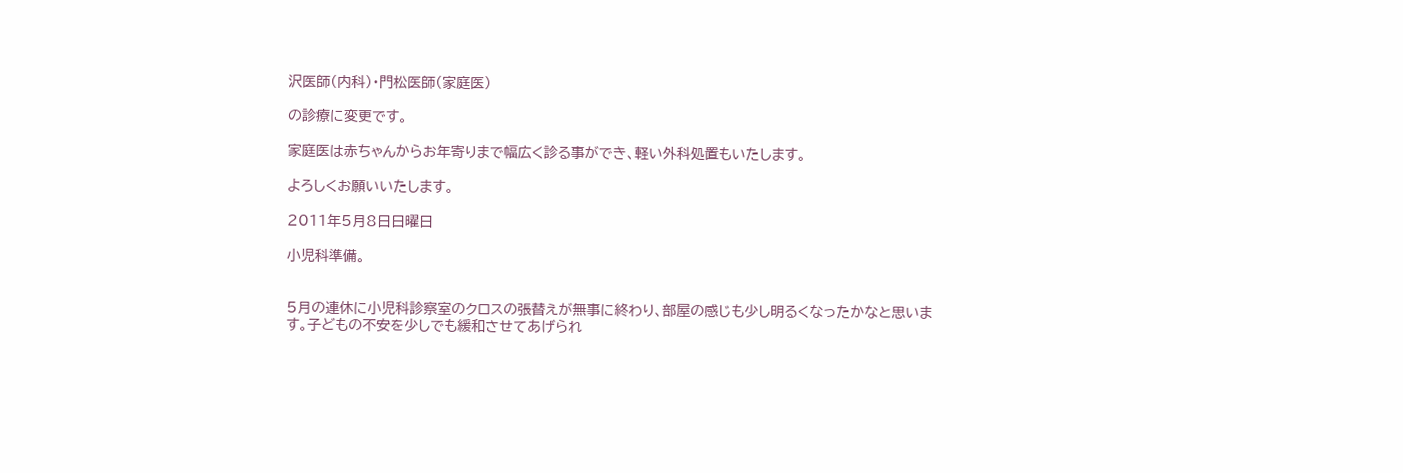沢医師(内科)・門松医師(家庭医)

の診療に変更です。

家庭医は赤ちゃんからお年寄りまで幅広く診る事ができ、軽い外科処置もいたします。

よろしくお願いいたします。

2011年5月8日日曜日

小児科準備。


5月の連休に小児科診察室のクロスの張替えが無事に終わり、部屋の感じも少し明るくなったかなと思います。子どもの不安を少しでも緩和させてあげられ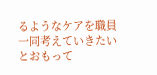るようなケアを職員一同考えていきたいとおもって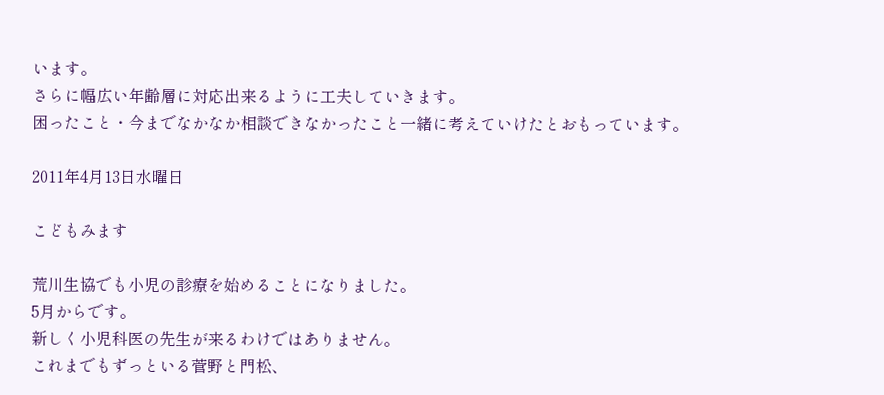います。
さらに幅広い年齢層に対応出来るように工夫していきます。
困ったこと・今までなかなか相談できなかったこと一緒に考えていけたとおもっています。

2011年4月13日水曜日

こどもみます

荒川生協でも小児の診療を始めることになりました。
5月からです。
新しく小児科医の先生が来るわけではありません。
これまでもずっといる菅野と門松、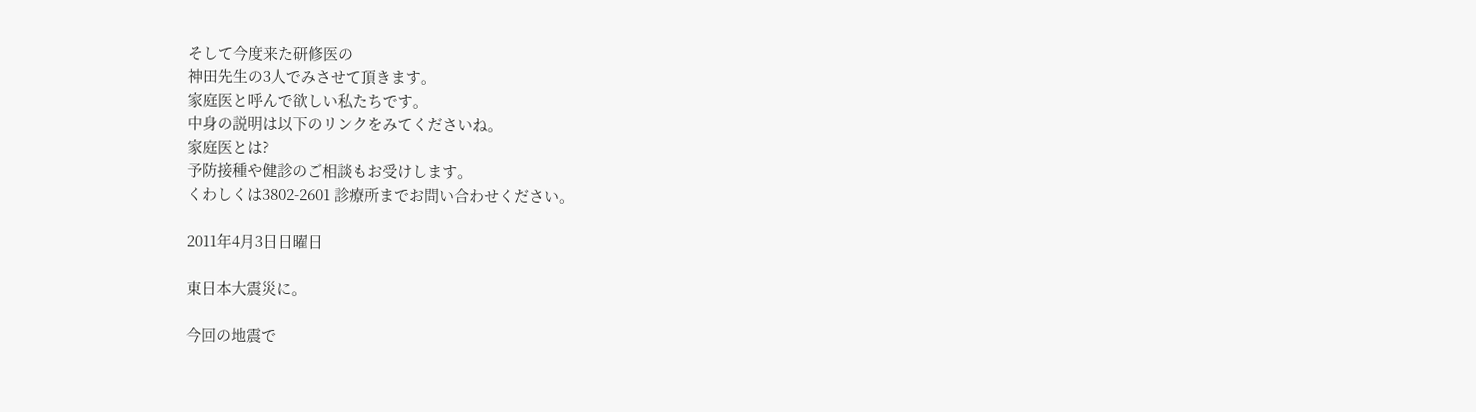そして今度来た研修医の
神田先生の3人でみさせて頂きます。
家庭医と呼んで欲しい私たちです。
中身の説明は以下のリンクをみてくださいね。
家庭医とは?
予防接種や健診のご相談もお受けします。
くわしくは3802-2601 診療所までお問い合わせください。

2011年4月3日日曜日

東日本大震災に。

今回の地震で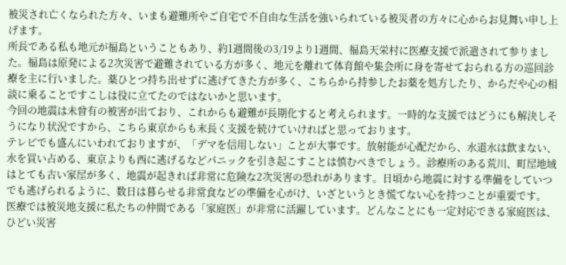被災され亡くなられた方々、いまも避難所やご自宅で不自由な生活を強いられている被災者の方々に心からお見舞い申し上げます。
所長である私も地元が福島ということもあり、約1週間後の3/19より1週間、福島天栄村に医療支援で派遣されて参りました。福島は原発による2次災害で避難されている方が多く、地元を離れて体育館や集会所に身を寄せておられる方の巡回診療を主に行いました。薬ひとつ持ち出せずに逃げてきた方が多く、こちらから持参したお薬を処方したり、からだや心の相談に乗ることですこしは役に立てたのではないかと思います。
今回の地震は未曾有の被害が出ており、これからも避難が長期化すると考えられます。一時的な支援ではどうにも解決しそうになり状況ですから、こちら東京からも末長く支援を続けていければと思っております。
テレビでも盛んにいわれておりますが、「デマを信用しない」ことが大事です。放射能が心配だから、水道水は飲まない、水を買い占める、東京よりも西に逃げるなどパニックを引き起こすことは慎むべきでしょう。診療所のある荒川、町屋地域はとても古い家屋が多く、地震が起きれば非常に危険な2次災害の恐れがあります。日頃から地震に対する準備をしていつでも逃げられるように、数日は暮らせる非常食などの準備を心がけ、いざというとき慌てない心を持つことが重要です。
医療では被災地支援に私たちの仲間である「家庭医」が非常に活躍しています。どんなことにも一定対応できる家庭医は、ひどい災害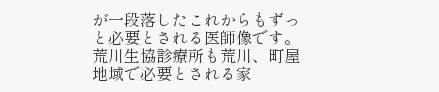が一段落したこれからもずっと必要とされる医師像です。荒川生協診療所も荒川、町屋地域で必要とされる家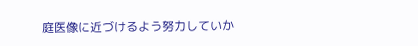庭医像に近づけるよう努力していか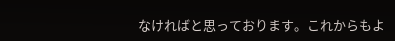なければと思っております。これからもよ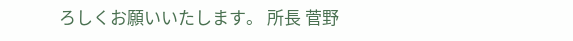ろしくお願いいたします。 所長 菅野